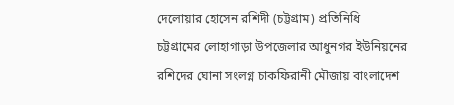দেলোয়ার হোসেন রশিদী (চট্টগ্রাম) প্রতিনিধি
চট্টগ্রামের লোহাগাড়া উপজেলার আধুনগর ইউনিয়নের রশিদের ঘোনা সংলগ্ন চাকফিরানী মৌজায় বাংলাদেশ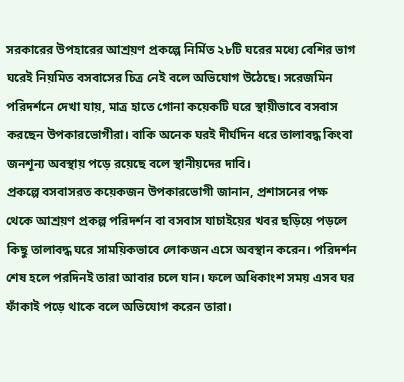সরকারের উপহারের আশ্রয়ণ প্রকল্পে নির্মিত ২৮টি ঘরের মধ্যে বেশির ভাগ ঘরেই নিয়মিত বসবাসের চিত্র নেই বলে অভিযোগ উঠেছে। সরেজমিন পরিদর্শনে দেখা যায়, মাত্র হাতে গোনা কয়েকটি ঘরে স্থায়ীভাবে বসবাস করছেন উপকারভোগীরা। বাকি অনেক ঘরই দীর্ঘদিন ধরে তালাবদ্ধ কিংবা জনশূন্য অবস্থায় পড়ে রয়েছে বলে স্থানীয়দের দাবি।
প্রকল্পে বসবাসরত কয়েকজন উপকারভোগী জানান, প্রশাসনের পক্ষ থেকে আশ্রয়ণ প্রকল্প পরিদর্শন বা বসবাস যাচাইয়ের খবর ছড়িয়ে পড়লে কিছু তালাবদ্ধ ঘরে সাময়িকভাবে লোকজন এসে অবস্থান করেন। পরিদর্শন শেষ হলে পরদিনই তারা আবার চলে যান। ফলে অধিকাংশ সময় এসব ঘর ফাঁকাই পড়ে থাকে বলে অভিযোগ করেন তারা।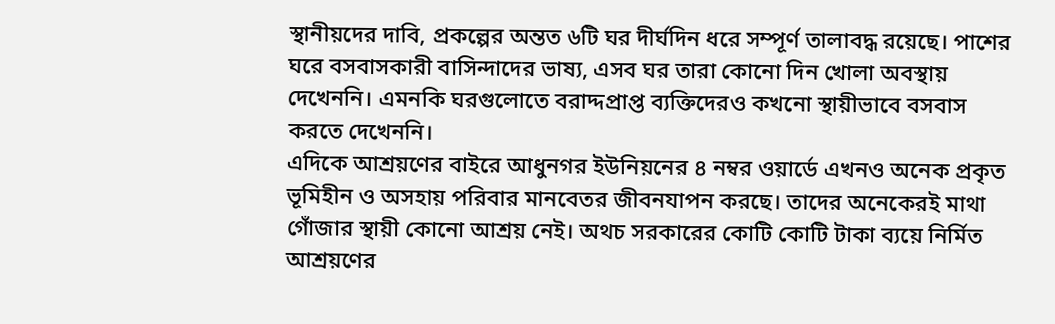স্থানীয়দের দাবি, প্রকল্পের অন্তত ৬টি ঘর দীর্ঘদিন ধরে সম্পূর্ণ তালাবদ্ধ রয়েছে। পাশের ঘরে বসবাসকারী বাসিন্দাদের ভাষ্য, এসব ঘর তারা কোনো দিন খোলা অবস্থায় দেখেননি। এমনকি ঘরগুলোতে বরাদ্দপ্রাপ্ত ব্যক্তিদেরও কখনো স্থায়ীভাবে বসবাস করতে দেখেননি।
এদিকে আশ্রয়ণের বাইরে আধুনগর ইউনিয়নের ৪ নম্বর ওয়ার্ডে এখনও অনেক প্রকৃত ভূমিহীন ও অসহায় পরিবার মানবেতর জীবনযাপন করছে। তাদের অনেকেরই মাথা গোঁজার স্থায়ী কোনো আশ্রয় নেই। অথচ সরকারের কোটি কোটি টাকা ব্যয়ে নির্মিত আশ্রয়ণের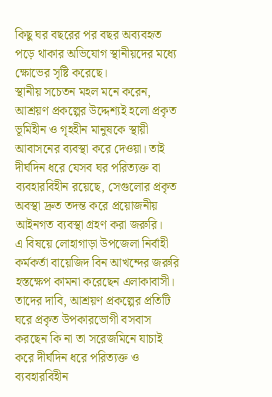কিছু ঘর বছরের পর বছর অব্যবহৃত পড়ে থাকার অভিযোগ স্থানীয়দের মধ্যে ক্ষোভের সৃষ্টি করেছে।
স্থানীয় সচেতন মহল মনে করেন, আশ্রয়ণ প্রকল্পের উদ্দেশ্যই হলো প্রকৃত ভূমিহীন ও গৃহহীন মানুষকে স্থায়ী আবাসনের ব্যবস্থা করে দেওয়া। তাই দীর্ঘদিন ধরে যেসব ঘর পরিত্যক্ত বা ব্যবহারবিহীন রয়েছে, সেগুলোর প্রকৃত অবস্থা দ্রুত তদন্ত করে প্রয়োজনীয় আইনগত ব্যবস্থা গ্রহণ করা জরুরি।
এ বিষয়ে লোহাগাড়া উপজেলা নির্বাহী কর্মকর্তা বায়েজিদ বিন আখন্দের জরুরি হস্তক্ষেপ কামনা করেছেন এলাকাবাসী। তাদের দাবি, আশ্রয়ণ প্রকল্পের প্রতিটি ঘরে প্রকৃত উপকারভোগী বসবাস করছেন কি না তা সরেজমিনে যাচাই করে দীর্ঘদিন ধরে পরিত্যক্ত ও ব্যবহারবিহীন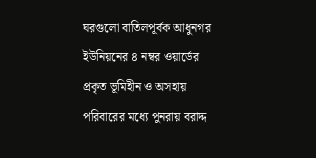ঘরগুলো বাতিলপূর্বক আধুনগর ইউনিয়নের ৪ নম্বর ওয়ার্ডের প্রকৃত ভূমিহীন ও অসহায় পরিবারের মধ্যে পুনরায় বরাদ্দ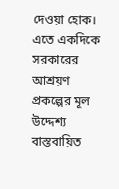দেওয়া হোক।
এতে একদিকে সরকারের আশ্রয়ণ প্রকল্পের মূল উদ্দেশ্য বাস্তবায়িত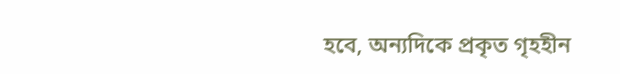হবে, অন্যদিকে প্রকৃত গৃহহীন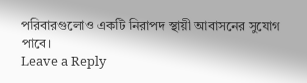পরিবারগুলোও একটি নিরাপদ স্থায়ী আবাসনের সুযোগ পাবে।
Leave a Reply